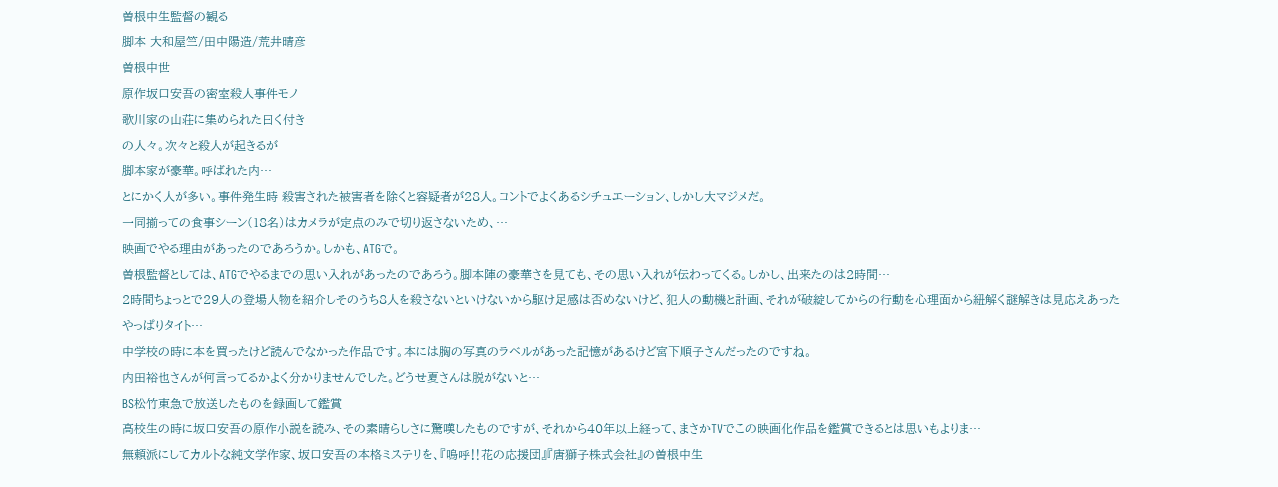曽根中生監督の観る
脚本 大和屋竺/田中陽造/荒井晴彦
曽根中世
原作坂口安吾の密室殺人事件モノ
歌川家の山荘に集められた曰く付き
の人々。次々と殺人が起きるが
脚本家が豪華。呼ばれた内…
とにかく人が多い。事件発生時 殺害された被害者を除くと容疑者が28人。コントでよくあるシチュエーション、しかし大マジメだ。
一同揃っての食事シーン(18名)はカメラが定点のみで切り返さないため、…
映画でやる理由があったのであろうか。しかも、ATGで。
曽根監督としては、ATGでやるまでの思い入れがあったのであろう。脚本陣の豪華さを見ても、その思い入れが伝わってくる。しかし、出来たのは2時間…
2時間ちょっとで29人の登場人物を紹介しそのうち8人を殺さないといけないから駆け足感は否めないけど、犯人の動機と計画、それが破綻してからの行動を心理面から紐解く謎解きは見応えあった
やっぱりタイト…
中学校の時に本を買ったけど読んでなかった作品です。本には胸の写真のラベルがあった記憶があるけど宮下順子さんだったのですね。
内田裕也さんが何言ってるかよく分かりませんでした。どうせ夏さんは脱がないと…
BS松竹東急で放送したものを録画して鑑賞
高校生の時に坂口安吾の原作小説を読み、その素晴らしさに驚嘆したものですが、それから40年以上経って、まさかTVでこの映画化作品を鑑賞できるとは思いもよりま…
無頼派にしてカルトな純文学作家、坂口安吾の本格ミステリを、『嗚呼‼花の応援団』『唐獅子株式会社』の曽根中生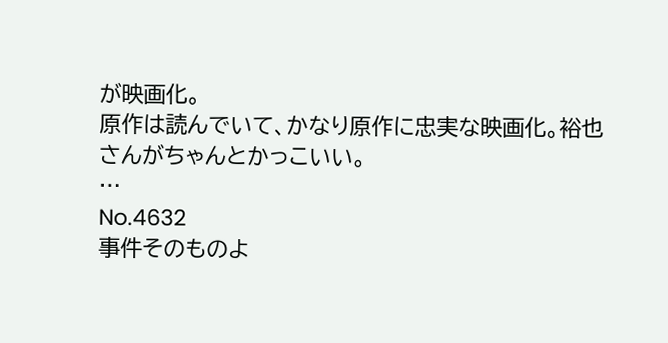が映画化。
原作は読んでいて、かなり原作に忠実な映画化。裕也さんがちゃんとかっこいい。
…
No.4632
事件そのものよ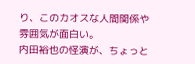り、このカオスな人間関係や雰囲気が面白い。
内田裕也の怪演が、ちょっと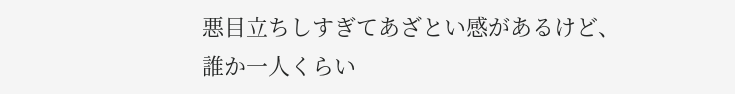悪目立ちしすぎてあざとい感があるけど、
誰か一人くらい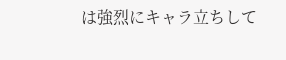は強烈にキャラ立ちして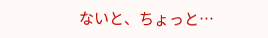ないと、ちょっと…